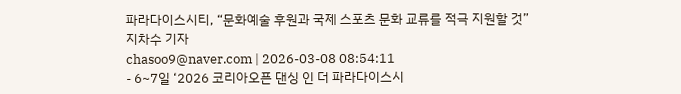파라다이스시티, “문화예술 후원과 국제 스포츠 문화 교류를 적극 지원할 것”
지차수 기자
chasoo9@naver.com | 2026-03-08 08:54:11
- 6~7일 ‘2026 코리아오픈 댄싱 인 더 파라다이스시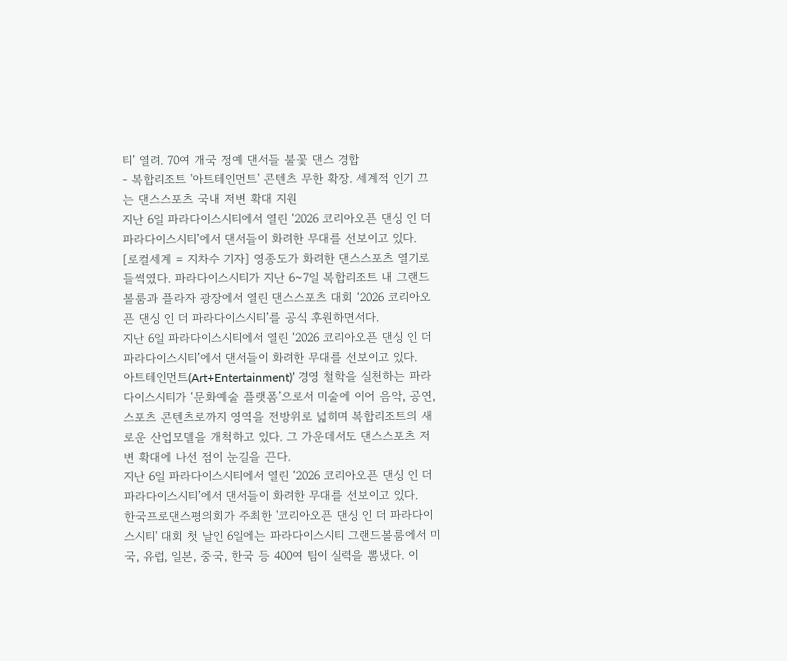티’ 열려. 70여 개국 정예 댄서들 불꽃 댄스 경합
- 복합리조트 '아트테인먼트' 콘텐츠 무한 확장. 세계적 인기 끄는 댄스스포츠 국내 저변 확대 지원
지난 6일 파라다이스시티에서 열린 ‘2026 코리아오픈 댄싱 인 더 파라다이스시티’에서 댄서들이 화려한 무대를 선보이고 있다.
[로컬세계 = 지차수 기자] 영종도가 화려한 댄스스포츠 열기로 들썩였다. 파라다이스시티가 지난 6~7일 복합리조트 내 그랜드볼룸과 플라자 광장에서 열린 댄스스포츠 대회 ‘2026 코리아오픈 댄싱 인 더 파라다이스시티’를 공식 후원하면서다.
지난 6일 파라다이스시티에서 열린 ‘2026 코리아오픈 댄싱 인 더 파라다이스시티’에서 댄서들이 화려한 무대를 선보이고 있다.
아트테인먼트(Art+Entertainment)’ 경영 철학을 실천하는 파라다이스시티가 ‘문화예술 플랫폼’으로서 미술에 이어 음악, 공연, 스포츠 콘텐츠로까지 영역을 전방위로 넓히며 복합리조트의 새로운 산업모델을 개척하고 있다. 그 가운데서도 댄스스포츠 저변 확대에 나선 점이 눈길을 끈다.
지난 6일 파라다이스시티에서 열린 ‘2026 코리아오픈 댄싱 인 더 파라다이스시티’에서 댄서들이 화려한 무대를 선보이고 있다.
한국프로댄스평의회가 주최한 '코리아오픈 댄싱 인 더 파라다이스시티' 대회 첫 날인 6일에는 파라다이스시티 그랜드볼룸에서 미국, 유럽, 일본, 중국, 한국 등 400여 팀이 실력을 뽐냈다. 이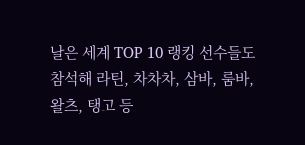날은 세계 TOP 10 랭킹 선수들도 참석해 라틴, 차차차, 삼바, 룸바, 왈츠, 탱고 등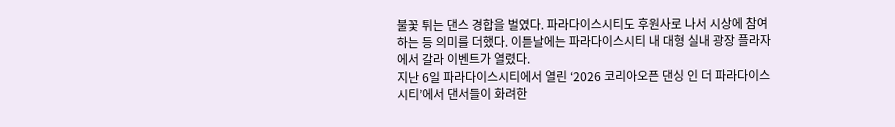불꽃 튀는 댄스 경합을 벌였다. 파라다이스시티도 후원사로 나서 시상에 참여하는 등 의미를 더했다. 이튿날에는 파라다이스시티 내 대형 실내 광장 플라자에서 갈라 이벤트가 열렸다.
지난 6일 파라다이스시티에서 열린 ‘2026 코리아오픈 댄싱 인 더 파라다이스시티’에서 댄서들이 화려한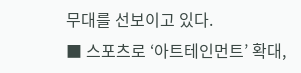무대를 선보이고 있다.
■ 스포츠로 ‘아트테인먼트’ 확대,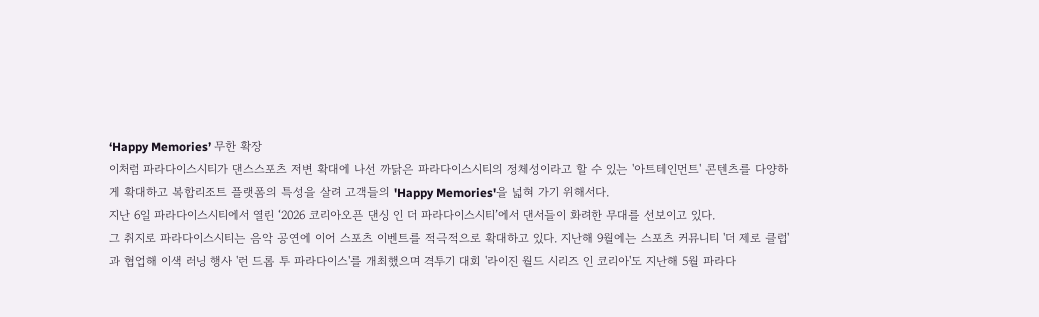‘Happy Memories’ 무한 확장
이처럼 파라다이스시티가 댄스스포츠 저변 확대에 나선 까닭은 파라다이스시티의 정체성이라고 할 수 있는 '아트테인먼트' 콘텐츠를 다양하게 확대하고 복합리조트 플랫폼의 특성을 살려 고객들의 'Happy Memories'을 넓혀 가기 위해서다.
지난 6일 파라다이스시티에서 열린 ‘2026 코리아오픈 댄싱 인 더 파라다이스시티’에서 댄서들이 화려한 무대를 선보이고 있다.
그 취지로 파라다이스시티는 음악 공연에 이어 스포츠 이벤트를 적극적으로 확대하고 있다. 지난해 9월에는 스포츠 커뮤니티 '더 제로 클럽'과 협업해 이색 러닝 행사 '런 드롭 투 파라다이스'를 개최했으며 격투기 대회 '라이진 월드 시리즈 인 코리아'도 지난해 5월 파라다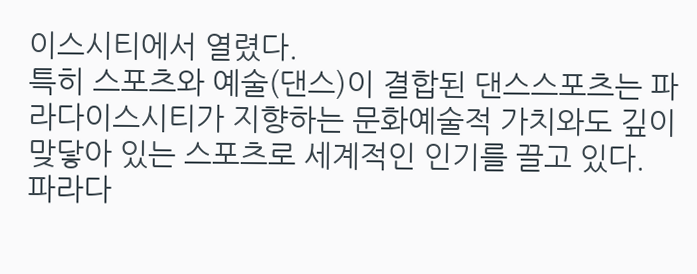이스시티에서 열렸다.
특히 스포츠와 예술(댄스)이 결합된 댄스스포츠는 파라다이스시티가 지향하는 문화예술적 가치와도 깊이 맞닿아 있는 스포츠로 세계적인 인기를 끌고 있다.
파라다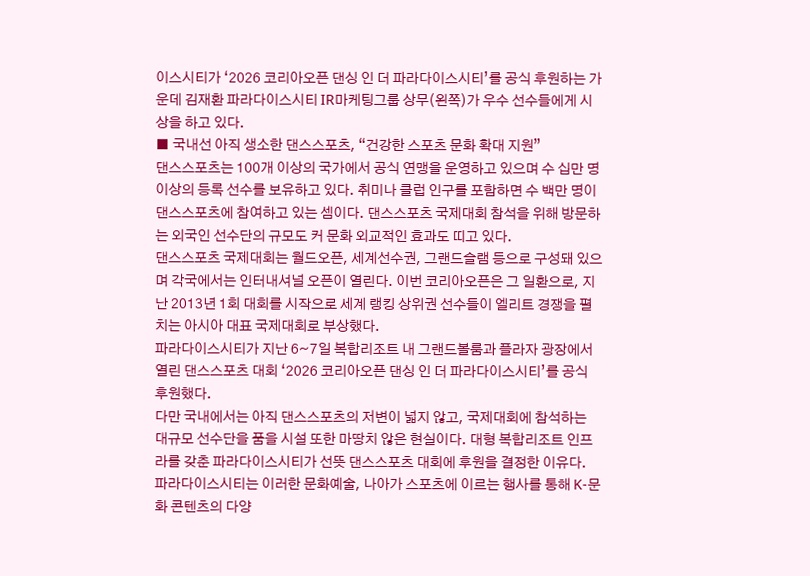이스시티가 ‘2026 코리아오픈 댄싱 인 더 파라다이스시티’를 공식 후원하는 가운데 김재환 파라다이스시티 IR마케팅그룹 상무(왼쪽)가 우수 선수들에게 시상을 하고 있다.
■ 국내선 아직 생소한 댄스스포츠, “건강한 스포츠 문화 확대 지원”
댄스스포츠는 100개 이상의 국가에서 공식 연맹을 운영하고 있으며 수 십만 명 이상의 등록 선수를 보유하고 있다. 취미나 클럽 인구를 포함하면 수 백만 명이 댄스스포츠에 참여하고 있는 셈이다. 댄스스포츠 국제대회 참석을 위해 방문하는 외국인 선수단의 규모도 커 문화 외교적인 효과도 띠고 있다.
댄스스포츠 국제대회는 월드오픈, 세계선수권, 그랜드슬램 등으로 구성돼 있으며 각국에서는 인터내셔널 오픈이 열린다. 이번 코리아오픈은 그 일환으로, 지난 2013년 1회 대회를 시작으로 세계 랭킹 상위권 선수들이 엘리트 경쟁을 펼치는 아시아 대표 국제대회로 부상했다.
파라다이스시티가 지난 6~7일 복합리조트 내 그랜드볼룸과 플라자 광장에서 열린 댄스스포츠 대회 ‘2026 코리아오픈 댄싱 인 더 파라다이스시티’를 공식 후원했다.
다만 국내에서는 아직 댄스스포츠의 저변이 넓지 않고, 국제대회에 참석하는 대규모 선수단을 품을 시설 또한 마땅치 않은 현실이다. 대형 복합리조트 인프라를 갖춘 파라다이스시티가 선뜻 댄스스포츠 대회에 후원을 결정한 이유다.
파라다이스시티는 이러한 문화예술, 나아가 스포츠에 이르는 행사를 통해 K-문화 콘텐츠의 다양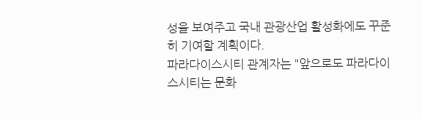성을 보여주고 국내 관광산업 활성화에도 꾸준히 기여할 계획이다.
파라다이스시티 관계자는 "앞으로도 파라다이스시티는 문화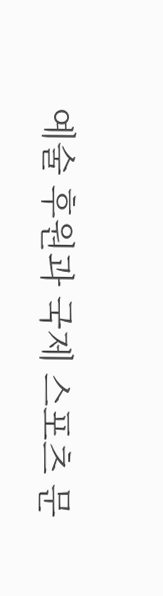예술 후원과 국제 스포츠 문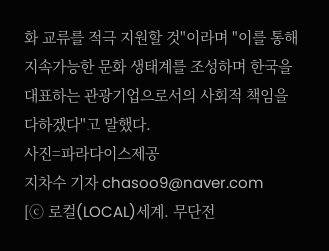화 교류를 적극 지원할 것"이라며 "이를 통해 지속가능한 문화 생태계를 조성하며 한국을 대표하는 관광기업으로서의 사회적 책임을 다하겠다"고 말했다.
사진=파라다이스제공
지차수 기자 chasoo9@naver.com
[ⓒ 로컬(LOCAL)세계. 무단전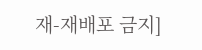재-재배포 금지]